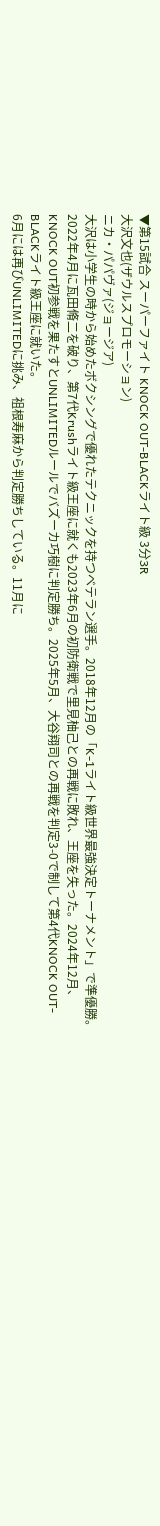▼第15試合 スーパーファイト KNOCK OUT-BLACKライト級 3分3R
大沢文也(ザウルスプロモーション)
ニカ・パパヴァ(ジョージア)
大沢は小学生の時から始めたボクシングで優れたテクニックを持つベテラン選手。2018年12月の「K-1ライト級世界最強決定トーナメント」で準優勝。2022年4月に瓦田脩二を破り、第7代Krushライト級王座に就くも2023年6月の初防衛戦で里見柚己との再戦に敗れ、王座を失った。2024年12月、KNOCK OUT初参戦を果たすとUNLIMITEDルールでバズーカ巧樹に判定勝ち。2025年5月、大谷翔司との再戦を判定3-0で制して第4代KNOCK OUT-BLACKライト級王座に就いた。
6月には再びUNLIMITEDに挑み、祖根寿麻から判定勝ちしている。11月に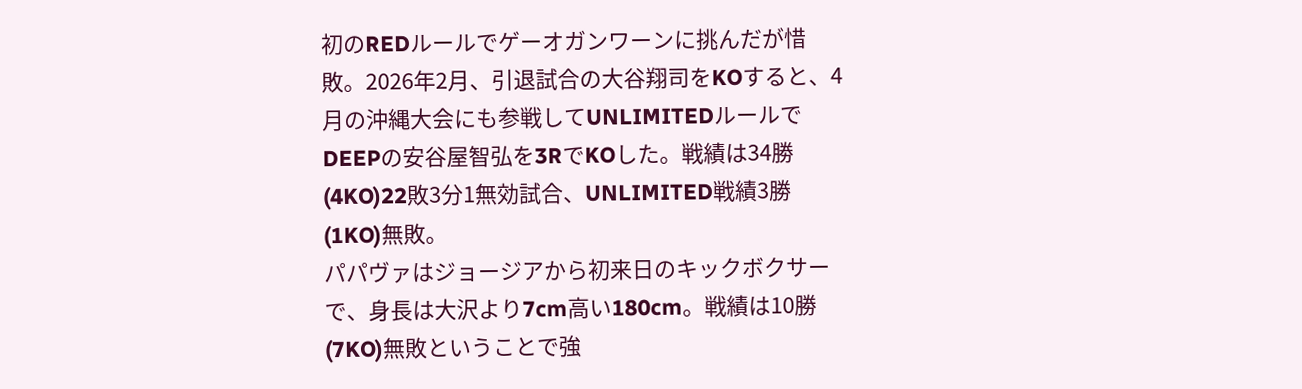初のREDルールでゲーオガンワーンに挑んだが惜敗。2026年2月、引退試合の大谷翔司をKOすると、4月の沖縄大会にも参戦してUNLIMITEDルールでDEEPの安谷屋智弘を3RでKOした。戦績は34勝(4KO)22敗3分1無効試合、UNLIMITED戦績3勝(1KO)無敗。
パパヴァはジョージアから初来日のキックボクサーで、身長は大沢より7cm高い180cm。戦績は10勝(7KO)無敗ということで強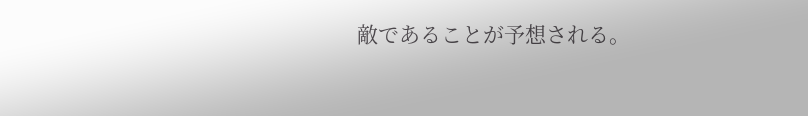敵であることが予想される。